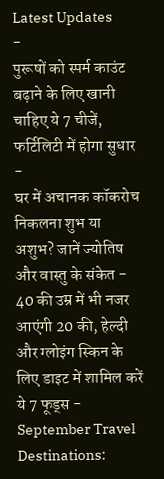Latest Updates
-
पुरूषों को स्पर्म काउंट बढ़ाने के लिए खानी चाहिए ये 7 चीजें, फर्टिलिटी में होगा सुधार -
घर में अचानक कॉकरोच निकलना शुभ या अशुभ? जानें ज्योतिष और वास्तु के संकेत -
40 की उम्र में भी नजर आएंगी 20 की, हेल्दी और ग्लोइंग स्किन के लिए डाइट में शामिल करें ये 7 फूड्स -
September Travel Destinations: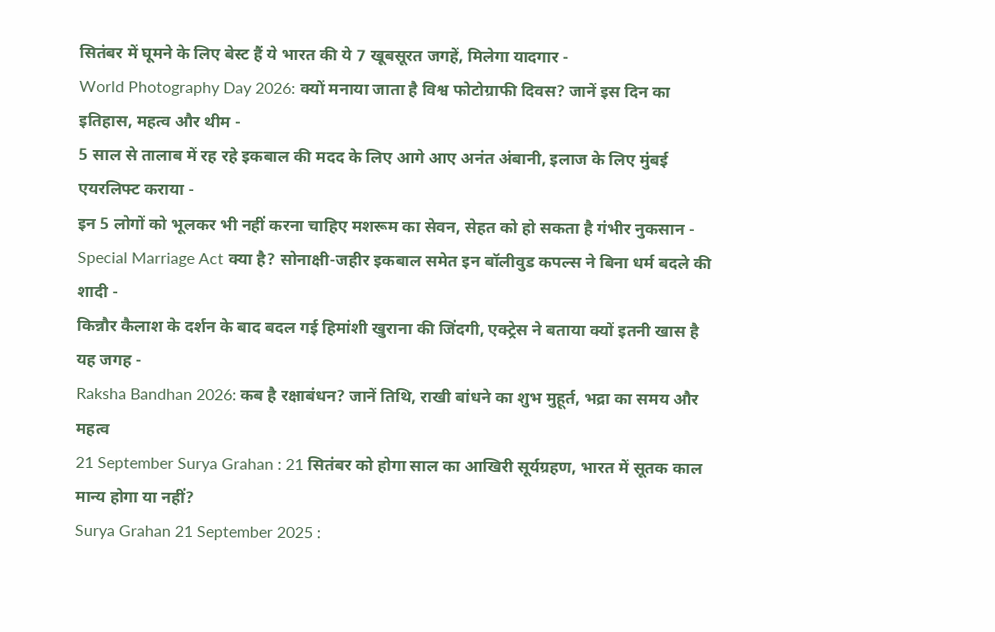सितंबर में घूमने के लिए बेस्ट हैं ये भारत की ये 7 खूबसूरत जगहें, मिलेगा यादगार -
World Photography Day 2026: क्यों मनाया जाता है विश्व फोटोग्राफी दिवस? जानें इस दिन का इतिहास, महत्व और थीम -
5 साल से तालाब में रह रहे इकबाल की मदद के लिए आगे आए अनंत अंबानी, इलाज के लिए मुंबई एयरलिफ्ट कराया -
इन 5 लोगों को भूलकर भी नहीं करना चाहिए मशरूम का सेवन, सेहत को हो सकता है गंभीर नुकसान -
Special Marriage Act क्या है? सोनाक्षी-जहीर इकबाल समेत इन बॉलीवुड कपल्स ने बिना धर्म बदले की शादी -
किन्नौर कैलाश के दर्शन के बाद बदल गई हिमांशी खुराना की जिंदगी, एक्ट्रेस ने बताया क्यों इतनी खास है यह जगह -
Raksha Bandhan 2026: कब है रक्षाबंधन? जानें तिथि, राखी बांधने का शुभ मुहूर्त, भद्रा का समय और महत्व
21 September Surya Grahan : 21 सितंबर को होगा साल का आखिरी सूर्यग्रहण, भारत में सूतक काल मान्य होगा या नहीं?
Surya Grahan 21 September 2025 :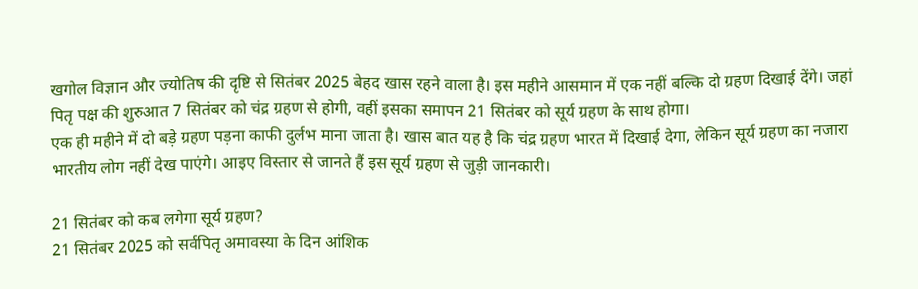खगोल विज्ञान और ज्योतिष की दृष्टि से सितंबर 2025 बेहद खास रहने वाला है। इस महीने आसमान में एक नहीं बल्कि दो ग्रहण दिखाई देंगे। जहां पितृ पक्ष की शुरुआत 7 सितंबर को चंद्र ग्रहण से होगी, वहीं इसका समापन 21 सितंबर को सूर्य ग्रहण के साथ होगा।
एक ही महीने में दो बड़े ग्रहण पड़ना काफी दुर्लभ माना जाता है। खास बात यह है कि चंद्र ग्रहण भारत में दिखाई देगा, लेकिन सूर्य ग्रहण का नजारा भारतीय लोग नहीं देख पाएंगे। आइए विस्तार से जानते हैं इस सूर्य ग्रहण से जुड़ी जानकारी।

21 सितंबर को कब लगेगा सूर्य ग्रहण?
21 सितंबर 2025 को सर्वपितृ अमावस्या के दिन आंशिक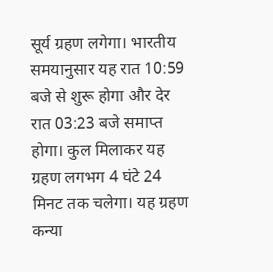सूर्य ग्रहण लगेगा। भारतीय समयानुसार यह रात 10:59 बजे से शुरू होगा और देर रात 03:23 बजे समाप्त होगा। कुल मिलाकर यह ग्रहण लगभग 4 घंटे 24 मिनट तक चलेगा। यह ग्रहण कन्या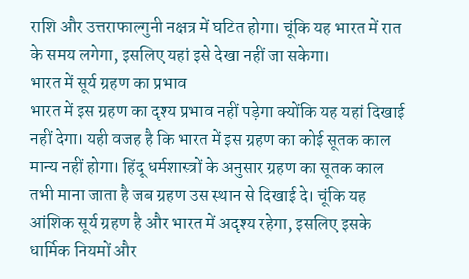राशि और उत्तराफाल्गुनी नक्षत्र में घटित होगा। चूंकि यह भारत में रात के समय लगेगा, इसलिए यहां इसे देखा नहीं जा सकेगा।
भारत में सूर्य ग्रहण का प्रभाव
भारत में इस ग्रहण का दृश्य प्रभाव नहीं पड़ेगा क्योंकि यह यहां दिखाई नहीं देगा। यही वजह है कि भारत में इस ग्रहण का कोई सूतक काल मान्य नहीं होगा। हिंदू धर्मशास्त्रों के अनुसार ग्रहण का सूतक काल तभी माना जाता है जब ग्रहण उस स्थान से दिखाई दे। चूंकि यह आंशिक सूर्य ग्रहण है और भारत में अदृश्य रहेगा, इसलिए इसके धार्मिक नियमों और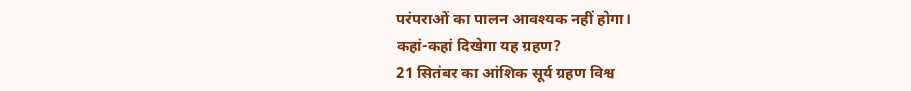परंपराओं का पालन आवश्यक नहीं होगा।
कहां-कहां दिखेगा यह ग्रहण?
21 सितंबर का आंशिक सूर्य ग्रहण विश्व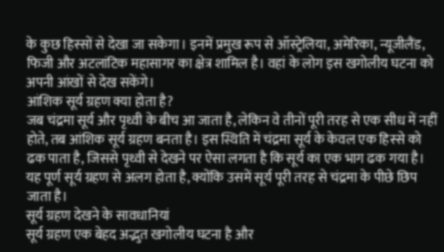के कुछ हिस्सों से देखा जा सकेगा। इनमें प्रमुख रूप से ऑस्ट्रेलिया, अमेरिका, न्यूजीलैंड, फिजी और अटलांटिक महासागर का क्षेत्र शामिल है। वहां के लोग इस खगोलीय घटना को अपनी आंखों से देख सकेंगे।
आंशिक सूर्य ग्रहण क्या होता है?
जब चंद्रमा सूर्य और पृथ्वी के बीच आ जाता है, लेकिन वे तीनों पूरी तरह से एक सीध में नहीं होते, तब आंशिक सूर्य ग्रहण बनता है। इस स्थिति में चंद्रमा सूर्य के केवल एक हिस्से को ढक पाता है, जिससे पृथ्वी से देखने पर ऐसा लगता है कि सूर्य का एक भाग ढक गया है। यह पूर्ण सूर्य ग्रहण से अलग होता है, क्योंकि उसमें सूर्य पूरी तरह से चंद्रमा के पीछे छिप जाता है।
सूर्य ग्रहण देखने के सावधानियां
सूर्य ग्रहण एक बेहद अद्भुत खगोलीय घटना है और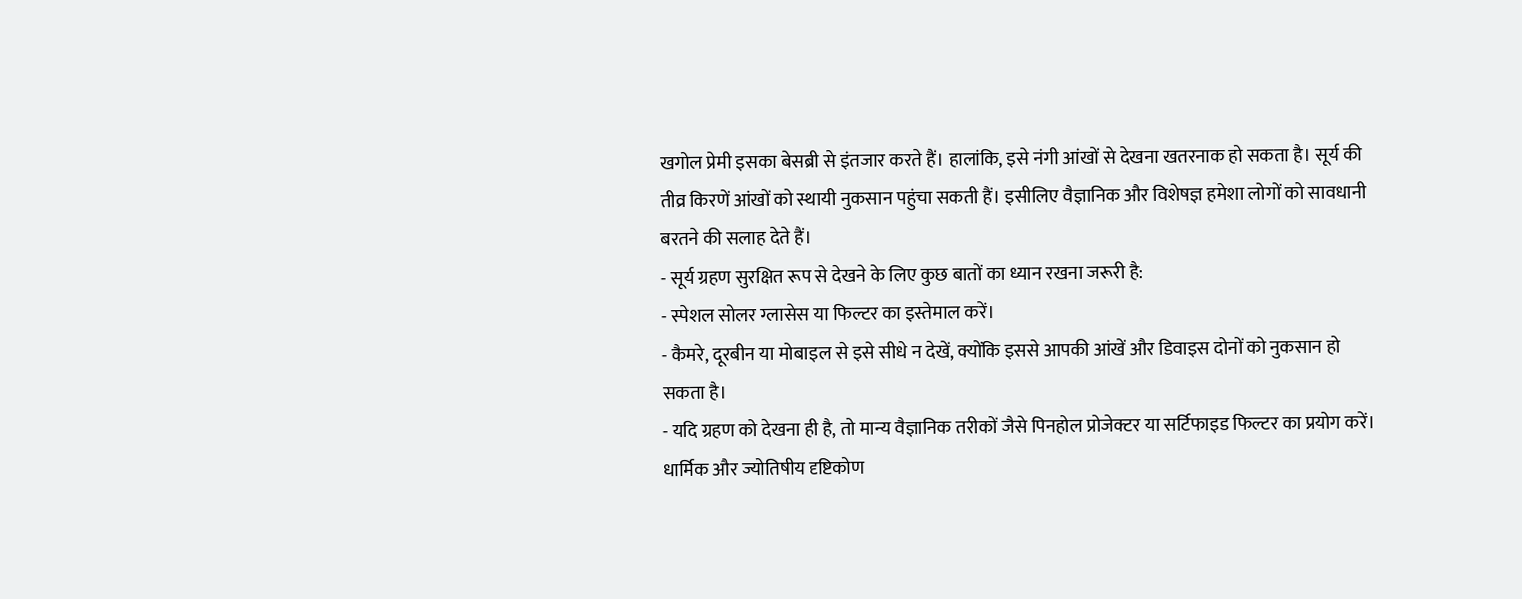खगोल प्रेमी इसका बेसब्री से इंतजार करते हैं। हालांकि, इसे नंगी आंखों से देखना खतरनाक हो सकता है। सूर्य की तीव्र किरणें आंखों को स्थायी नुकसान पहुंचा सकती हैं। इसीलिए वैज्ञानिक और विशेषज्ञ हमेशा लोगों को सावधानी बरतने की सलाह देते हैं।
- सूर्य ग्रहण सुरक्षित रूप से देखने के लिए कुछ बातों का ध्यान रखना जरूरी है:
- स्पेशल सोलर ग्लासेस या फिल्टर का इस्तेमाल करें।
- कैमरे, दूरबीन या मोबाइल से इसे सीधे न देखें, क्योंकि इससे आपकी आंखें और डिवाइस दोनों को नुकसान हो सकता है।
- यदि ग्रहण को देखना ही है, तो मान्य वैज्ञानिक तरीकों जैसे पिनहोल प्रोजेक्टर या सर्टिफाइड फिल्टर का प्रयोग करें।
धार्मिक और ज्योतिषीय दृष्टिकोण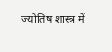ज्योतिष शास्त्र में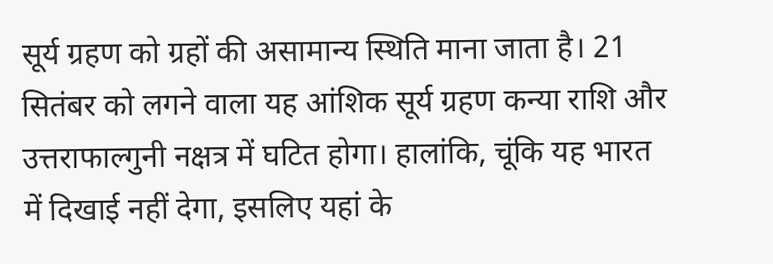सूर्य ग्रहण को ग्रहों की असामान्य स्थिति माना जाता है। 21 सितंबर को लगने वाला यह आंशिक सूर्य ग्रहण कन्या राशि और उत्तराफाल्गुनी नक्षत्र में घटित होगा। हालांकि, चूंकि यह भारत में दिखाई नहीं देगा, इसलिए यहां के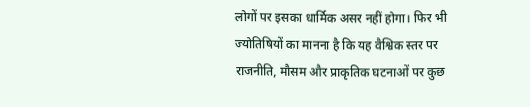लोगों पर इसका धार्मिक असर नहीं होगा। फिर भी ज्योतिषियों का मानना है कि यह वैश्विक स्तर पर राजनीति, मौसम और प्राकृतिक घटनाओं पर कुछ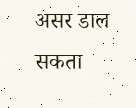असर डाल सकता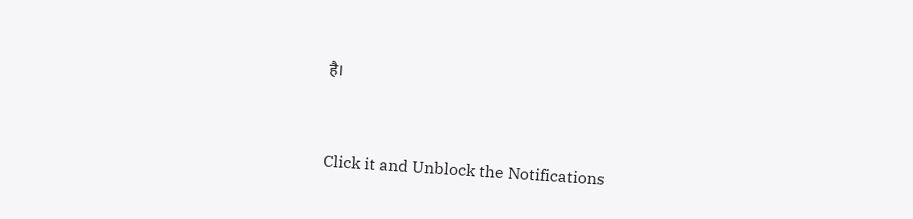है।



Click it and Unblock the Notifications